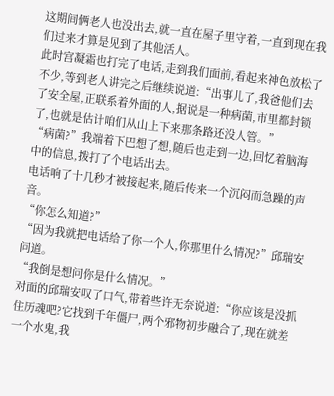这期间俩老人也没出去,就一直在屋子里守着,一直到现在我们过来才算是见到了其他活人。
此时宫凝霜也打完了电话,走到我们面前,看起来神色放松了不少,等到老人讲完之后继续说道:“出事儿了,我爸他们去了安全屋,正联系着外面的人,据说是一种病菌,市里都封锁了,也就是估计咱们从山上下来那条路还没人管。”
“病菌?”我端着下巴想了想,随后也走到一边,回忆着脑海中的信息,拨打了个电话出去。
电话响了十几秒才被接起来,随后传来一个沉闷而急躁的声音。
“你怎么知道?”
“因为我就把电话给了你一个人,你那里什么情况?”邱瑞安问道。
“我倒是想问你是什么情况。”
对面的邱瑞安叹了口气,带着些许无奈说道:“你应该是没抓住历魂吧?它找到千年僵尸,两个邪物初步融合了,现在就差一个水鬼,我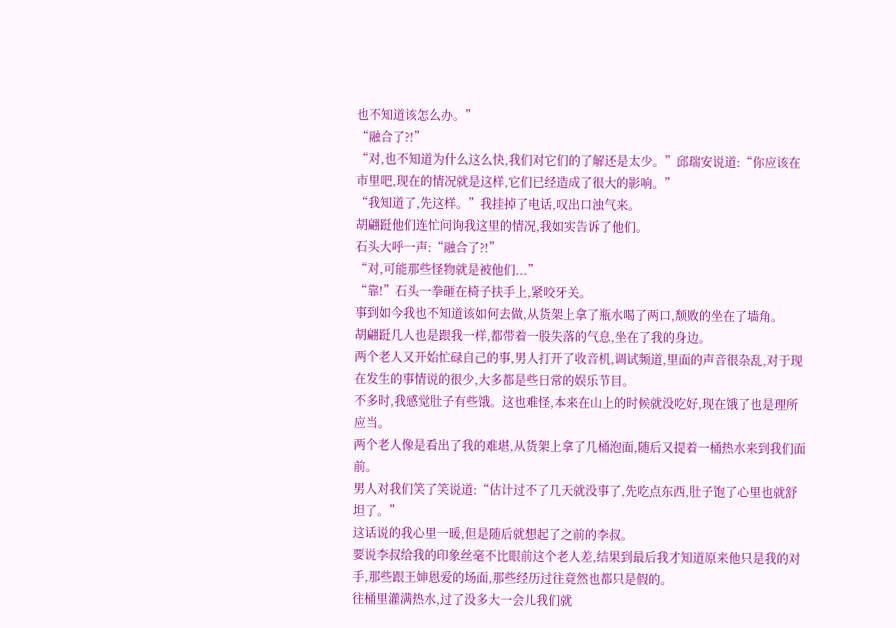也不知道该怎么办。”
“融合了?!”
“对,也不知道为什么这么快,我们对它们的了解还是太少。”邱瑞安说道:“你应该在市里吧,现在的情况就是这样,它们已经造成了很大的影响。”
“我知道了,先这样。”我挂掉了电话,叹出口浊气来。
胡翩跹他们连忙问询我这里的情况,我如实告诉了他们。
石头大呼一声:“融合了?!”
“对,可能那些怪物就是被他们...”
“靠!”石头一拳砸在椅子扶手上,紧咬牙关。
事到如今我也不知道该如何去做,从货架上拿了瓶水喝了两口,颓败的坐在了墙角。
胡翩跹几人也是跟我一样,都带着一股失落的气息,坐在了我的身边。
两个老人又开始忙碌自己的事,男人打开了收音机,调试频道,里面的声音很杂乱,对于现在发生的事情说的很少,大多都是些日常的娱乐节目。
不多时,我感觉肚子有些饿。这也难怪,本来在山上的时候就没吃好,现在饿了也是理所应当。
两个老人像是看出了我的难堪,从货架上拿了几桶泡面,随后又提着一桶热水来到我们面前。
男人对我们笑了笑说道:“估计过不了几天就没事了,先吃点东西,肚子饱了心里也就舒坦了。”
这话说的我心里一暖,但是随后就想起了之前的李叔。
要说李叔给我的印象丝毫不比眼前这个老人差,结果到最后我才知道原来他只是我的对手,那些跟王婶恩爱的场面,那些经历过往竟然也都只是假的。
往桶里灌满热水,过了没多大一会儿我们就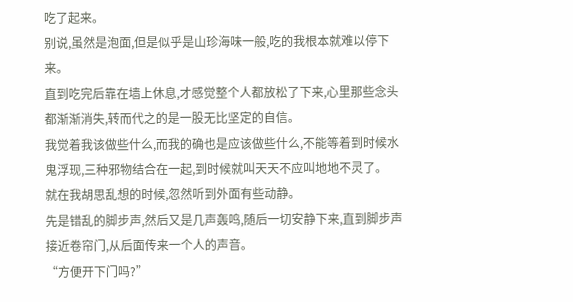吃了起来。
别说,虽然是泡面,但是似乎是山珍海味一般,吃的我根本就难以停下来。
直到吃完后靠在墙上休息,才感觉整个人都放松了下来,心里那些念头都渐渐消失,转而代之的是一股无比坚定的自信。
我觉着我该做些什么,而我的确也是应该做些什么,不能等着到时候水鬼浮现,三种邪物结合在一起,到时候就叫天天不应叫地地不灵了。
就在我胡思乱想的时候,忽然听到外面有些动静。
先是错乱的脚步声,然后又是几声轰鸣,随后一切安静下来,直到脚步声接近卷帘门,从后面传来一个人的声音。
“方便开下门吗?”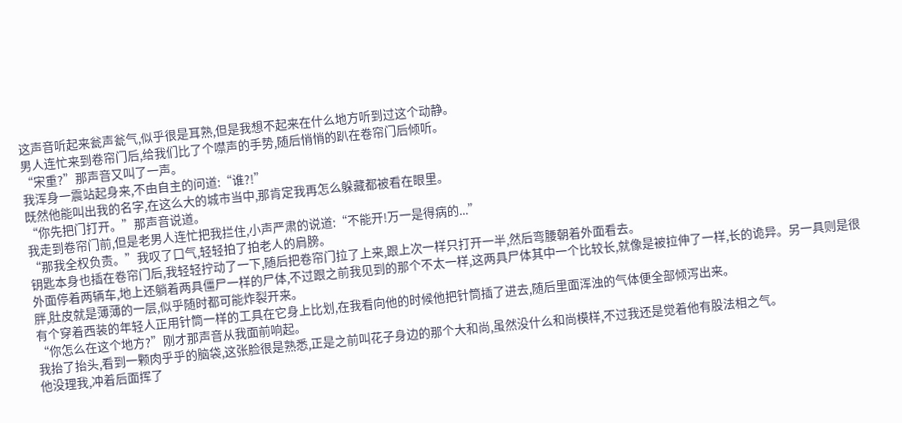这声音听起来瓮声瓮气,似乎很是耳熟,但是我想不起来在什么地方听到过这个动静。
男人连忙来到卷帘门后,给我们比了个噤声的手势,随后悄悄的趴在卷帘门后倾听。
“宋重?”那声音又叫了一声。
我浑身一震站起身来,不由自主的问道:“谁?!”
既然他能叫出我的名字,在这么大的城市当中,那肯定我再怎么躲藏都被看在眼里。
“你先把门打开。”那声音说道。
我走到卷帘门前,但是老男人连忙把我拦住,小声严肃的说道:“不能开!万一是得病的...”
“那我全权负责。”我叹了口气,轻轻拍了拍老人的肩膀。
钥匙本身也插在卷帘门后,我轻轻拧动了一下,随后把卷帘门拉了上来,跟上次一样只打开一半,然后弯腰朝着外面看去。
外面停着两辆车,地上还躺着两具僵尸一样的尸体,不过跟之前我见到的那个不太一样,这两具尸体其中一个比较长,就像是被拉伸了一样,长的诡异。另一具则是很胖,肚皮就是薄薄的一层,似乎随时都可能炸裂开来。
有个穿着西装的年轻人正用针筒一样的工具在它身上比划,在我看向他的时候他把针筒插了进去,随后里面浑浊的气体便全部倾泻出来。
“你怎么在这个地方?”刚才那声音从我面前响起。
我抬了抬头,看到一颗肉乎乎的脑袋,这张脸很是熟悉,正是之前叫花子身边的那个大和尚,虽然没什么和尚模样,不过我还是觉着他有股法相之气。
他没理我,冲着后面挥了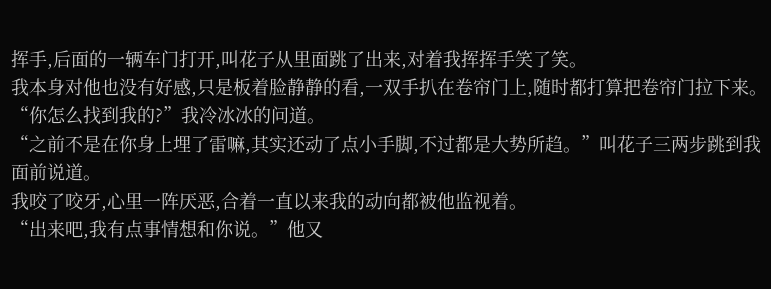挥手,后面的一辆车门打开,叫花子从里面跳了出来,对着我挥挥手笑了笑。
我本身对他也没有好感,只是板着脸静静的看,一双手扒在卷帘门上,随时都打算把卷帘门拉下来。
“你怎么找到我的?”我冷冰冰的问道。
“之前不是在你身上埋了雷嘛,其实还动了点小手脚,不过都是大势所趋。”叫花子三两步跳到我面前说道。
我咬了咬牙,心里一阵厌恶,合着一直以来我的动向都被他监视着。
“出来吧,我有点事情想和你说。”他又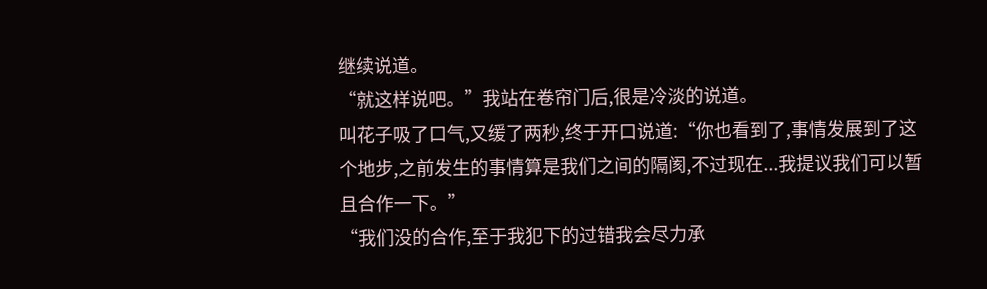继续说道。
“就这样说吧。”我站在卷帘门后,很是冷淡的说道。
叫花子吸了口气,又缓了两秒,终于开口说道:“你也看到了,事情发展到了这个地步,之前发生的事情算是我们之间的隔阂,不过现在...我提议我们可以暂且合作一下。”
“我们没的合作,至于我犯下的过错我会尽力承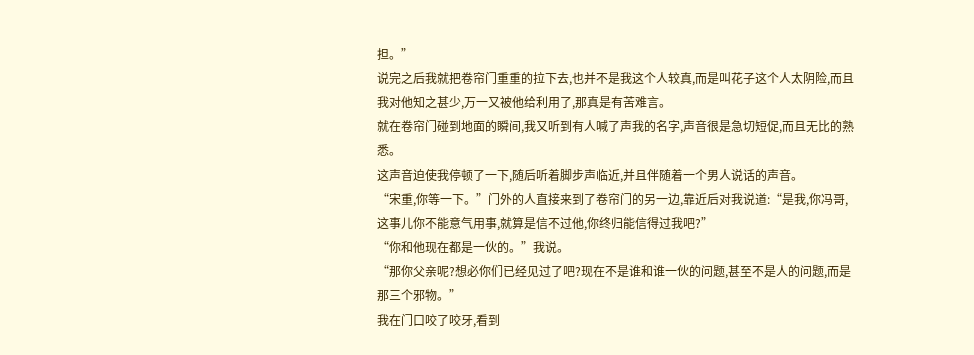担。”
说完之后我就把卷帘门重重的拉下去,也并不是我这个人较真,而是叫花子这个人太阴险,而且我对他知之甚少,万一又被他给利用了,那真是有苦难言。
就在卷帘门碰到地面的瞬间,我又听到有人喊了声我的名字,声音很是急切短促,而且无比的熟悉。
这声音迫使我停顿了一下,随后听着脚步声临近,并且伴随着一个男人说话的声音。
“宋重,你等一下。”门外的人直接来到了卷帘门的另一边,靠近后对我说道:“是我,你冯哥,这事儿你不能意气用事,就算是信不过他,你终归能信得过我吧?”
“你和他现在都是一伙的。”我说。
“那你父亲呢?想必你们已经见过了吧?现在不是谁和谁一伙的问题,甚至不是人的问题,而是那三个邪物。”
我在门口咬了咬牙,看到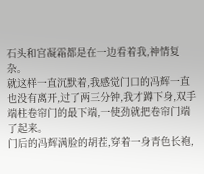石头和宫凝霜都是在一边看着我,神情复杂。
就这样一直沉默着,我感觉门口的冯辉一直也没有离开,过了两三分钟,我才蹲下身,双手端柱卷帘门的最下端,一使劲就把卷帘门端了起来。
门后的冯辉满脸的胡茬,穿着一身青色长袍,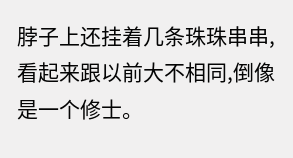脖子上还挂着几条珠珠串串,看起来跟以前大不相同,倒像是一个修士。